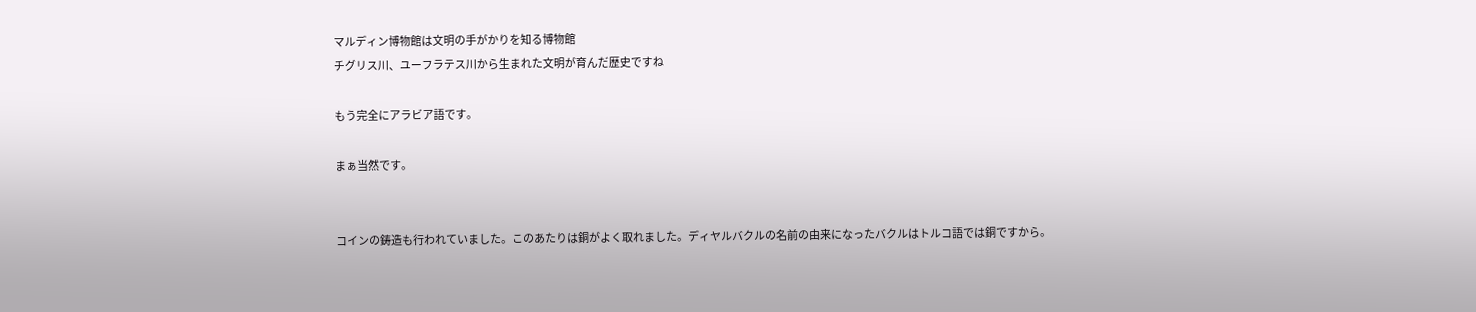マルディン博物館は文明の手がかりを知る博物館
チグリス川、ユーフラテス川から生まれた文明が育んだ歴史ですね

もう完全にアラビア語です。

まぁ当然です。


コインの鋳造も行われていました。このあたりは銅がよく取れました。ディヤルバクルの名前の由来になったバクルはトルコ語では銅ですから。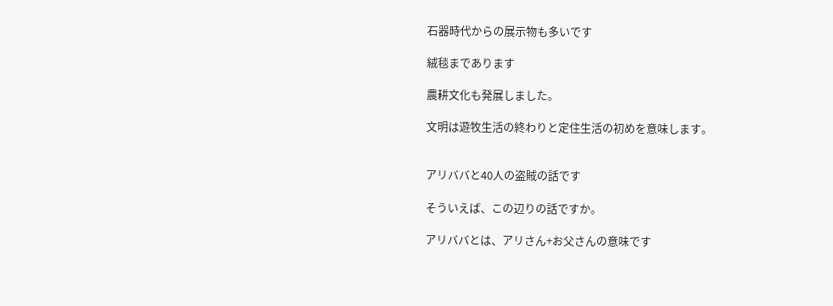石器時代からの展示物も多いです

絨毯まであります

農耕文化も発展しました。

文明は遊牧生活の終わりと定住生活の初めを意味します。


アリババと40人の盗賊の話です

そういえば、この辺りの話ですか。

アリババとは、アリさん+お父さんの意味です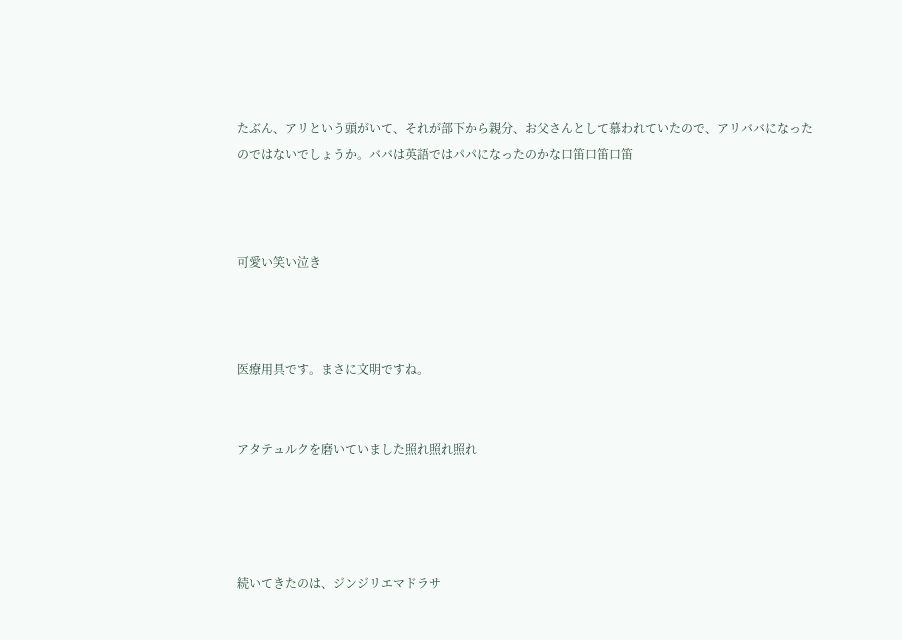たぶん、アリという頭がいて、それが部下から親分、お父さんとして慕われていたので、アリババになったのではないでしょうか。ババは英語ではパパになったのかな口笛口笛口笛



可愛い笑い泣き



医療用具です。まさに文明ですね。


アタテュルクを磨いていました照れ照れ照れ




続いてきたのは、ジンジリエマドラサ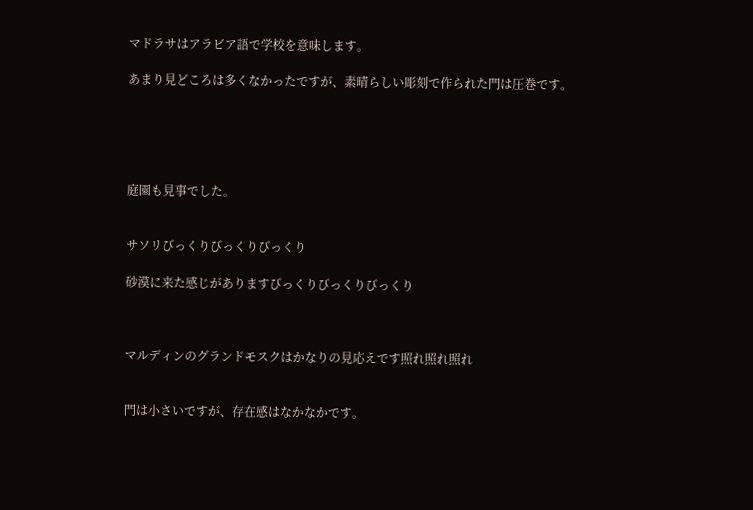マドラサはアラビア語で学校を意味します。

あまり見どころは多くなかったですが、素晴らしい彫刻で作られた門は圧巻です。





庭園も見事でした。


サソリびっくりびっくりびっくり

砂漠に来た感じがありますびっくりびっくりびっくり



マルディンのグランドモスクはかなりの見応えです照れ照れ照れ


門は小さいですが、存在感はなかなかです。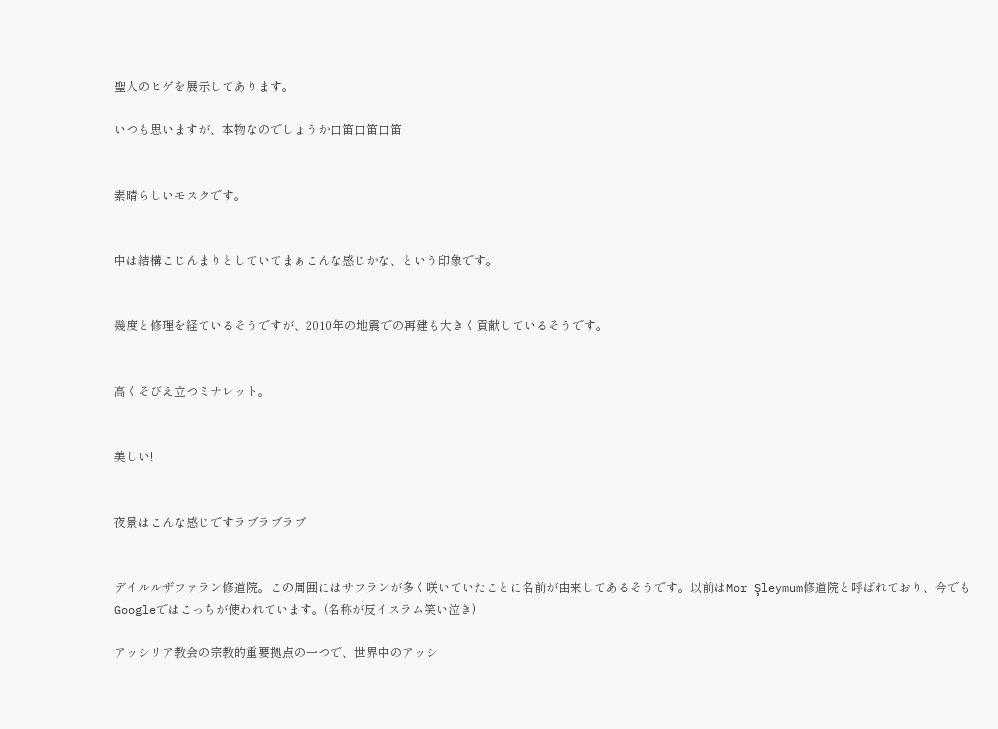聖人のヒゲを展示してあります。

いつも思いますが、本物なのでしょうか口笛口笛口笛


素晴らしいモスクです。


中は結構こじんまりとしていてまぁこんな感じかな、という印象です。


幾度と修理を経ているそうですが、2010年の地震での再建も大きく貢献しているそうです。


高くそびえ立つミナレット。


美しい!


夜景はこんな感じですラブラブラブ


デイルルザファラン修道院。この周囲にはサフランが多く咲いていたことに名前が由来してあるそうです。以前はMor Şleymum修道院と呼ばれており、今でもGoogleではこっちが使われています。(名称が反イスラム笑い泣き)

アッシリア教会の宗教的重要拠点の一つで、世界中のアッシ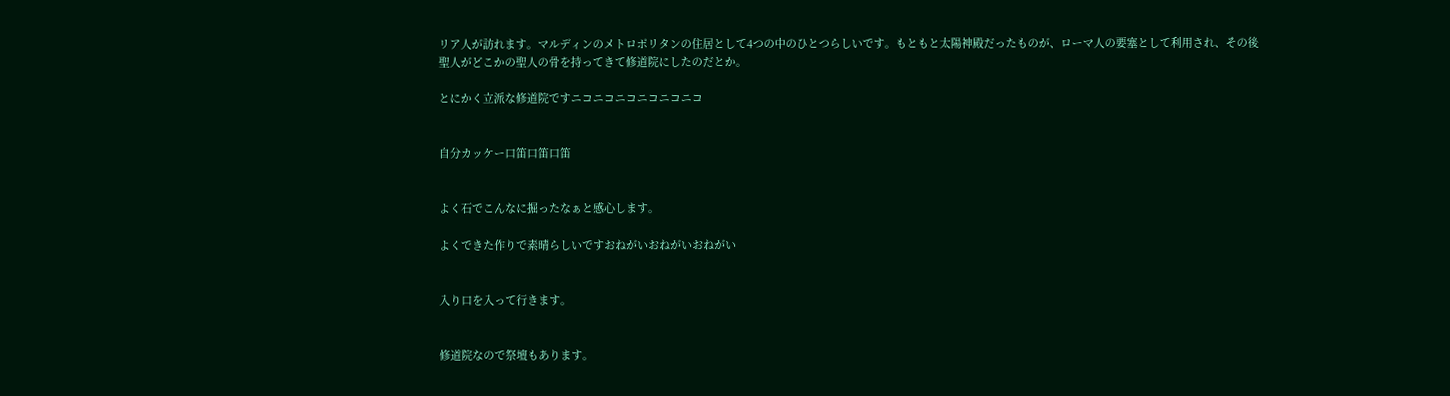リア人が訪れます。マルディンのメトロポリタンの住居として4つの中のひとつらしいです。もともと太陽神殿だったものが、ローマ人の要塞として利用され、その後聖人がどこかの聖人の骨を持ってきて修道院にしたのだとか。

とにかく立派な修道院ですニコニコニコニコニコニコ


自分カッケー口笛口笛口笛


よく石でこんなに掘ったなぁと感心します。

よくできた作りで素晴らしいですおねがいおねがいおねがい


入り口を入って行きます。


修道院なので祭壇もあります。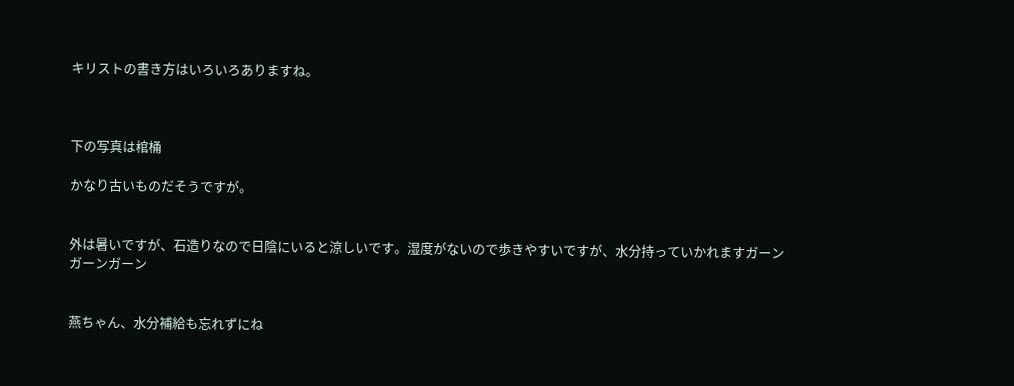キリストの書き方はいろいろありますね。



下の写真は棺桶

かなり古いものだそうですが。


外は暑いですが、石造りなので日陰にいると涼しいです。湿度がないので歩きやすいですが、水分持っていかれますガーンガーンガーン


燕ちゃん、水分補給も忘れずにね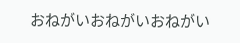おねがいおねがいおねがい